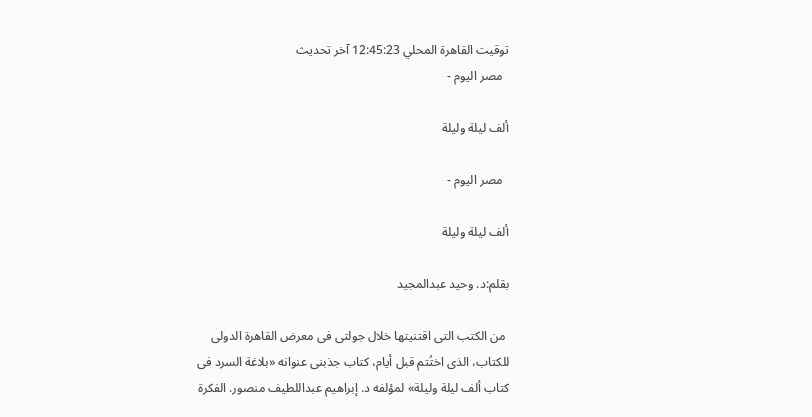توقيت القاهرة المحلي 12:45:23 آخر تحديث
  مصر اليوم -

ألف ليلة وليلة

  مصر اليوم -

ألف ليلة وليلة

بقلم:د. وحيد عبدالمجيد

 من الكتب التى اقتنيتها خلال جولتى فى معرض القاهرة الدولى للكتاب، الذى اختُتم قبل أيام، كتاب جذبنى عنوانه «بلاغة السرد فى كتاب ألف ليلة وليلة» لمؤلفه د. إبراهيم عبداللطيف منصور. الفكرة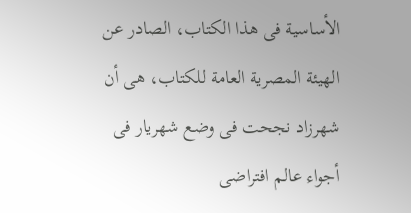الأساسية فى هذا الكتاب، الصادر عن الهيئة المصرية العامة للكتاب، هى أن شهرزاد نجحت فى وضع شهريار فى أجواء عالم افتراضى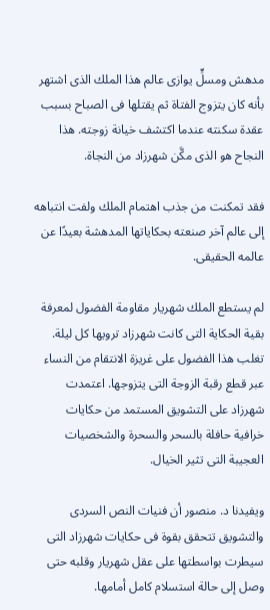مدهش ومسلٍّ يوازى عالم هذا الملك الذى اشتهر بأنه كان يتزوج الفتاة ثم يقتلها فى الصباح بسبب عقدة سكنته عندما اكتشف خيانة زوجته. هذا النجاح هو الذى مكَّن شهرزاد من النجاة.

فقد تمكنت من جذب اهتمام الملك ولفت انتباهه إلى عالم آخر صنعته بحكاياتها المدهشة بعيدًا عن عالمه الحقيقى.

لم يستطع الملك شهريار مقاومة الفضول لمعرفة بقية الحكاية التى كانت شهرزاد ترويها كل ليلة. تغلب هذا الفضول على غريزة الانتقام من النساء عبر قطع رقبة الزوجة التى يتزوجها. اعتمدت شهرزاد على التشويق المستمد من حكايات خرافية حافلة بالسحر والسحرة والشخصيات العجيبة التى تثير الخيال.

ويفيدنا د. منصور أن فنيات النص السردى والتشويق تتحقق بقوة فى حكايات شهرزاد التى سيطرت بواسطتها على عقل شهريار وقلبه حتى وصل إلى حالة استسلام كامل أمامها.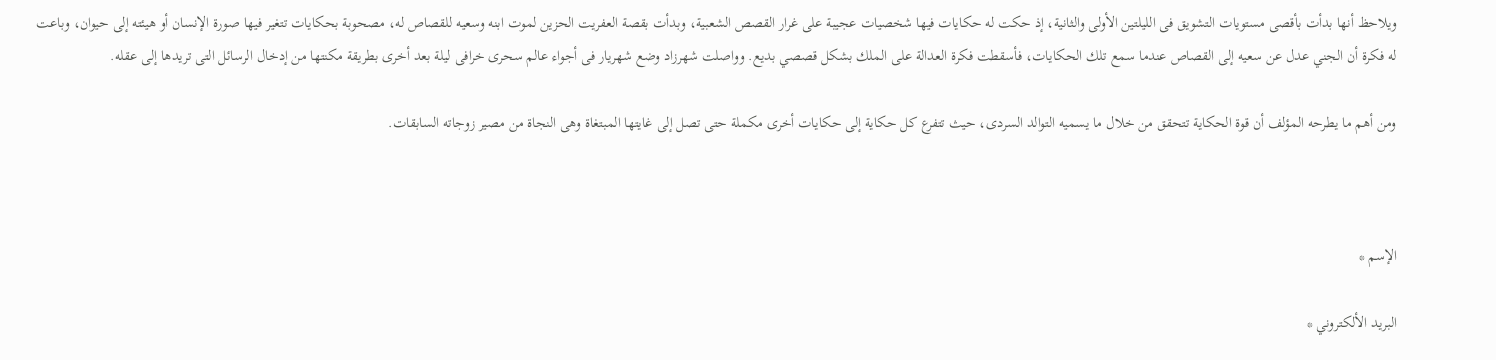ويلاحظ أنها بدأت بأقصى مستويات التشويق فى الليلتين الأولى والثانية، إذ حكت له حكايات فيها شخصيات عجيبة على غرار القصص الشعبية، وبدأت بقصة العفريت الحزين لموت ابنه وسعيه للقصاص له، مصحوبة بحكايات تتغير فيها صورة الإنسان أو هيئته إلى حيوان، وباعت له فكرة أن الجني عدل عن سعيه إلى القصاص عندما سمع تلك الحكايات، فأسقطت فكرة العدالة على الملك بشكل قصصي بديع. وواصلت شهرزاد وضع شهريار فى أجواء عالم سحرى خرافى ليلة بعد أخرى بطريقة مكنتها من إدخال الرسائل التى تريدها إلى عقله.

ومن أهم ما يطرحه المؤلف أن قوة الحكاية تتحقق من خلال ما يسميه التوالد السردى، حيث تتفرع كل حكاية إلى حكايات أخرى مكملة حتى تصل إلى غايتها المبتغاة وهى النجاة من مصير زوجاته السابقات.



الإسم *

البريد الألكتروني *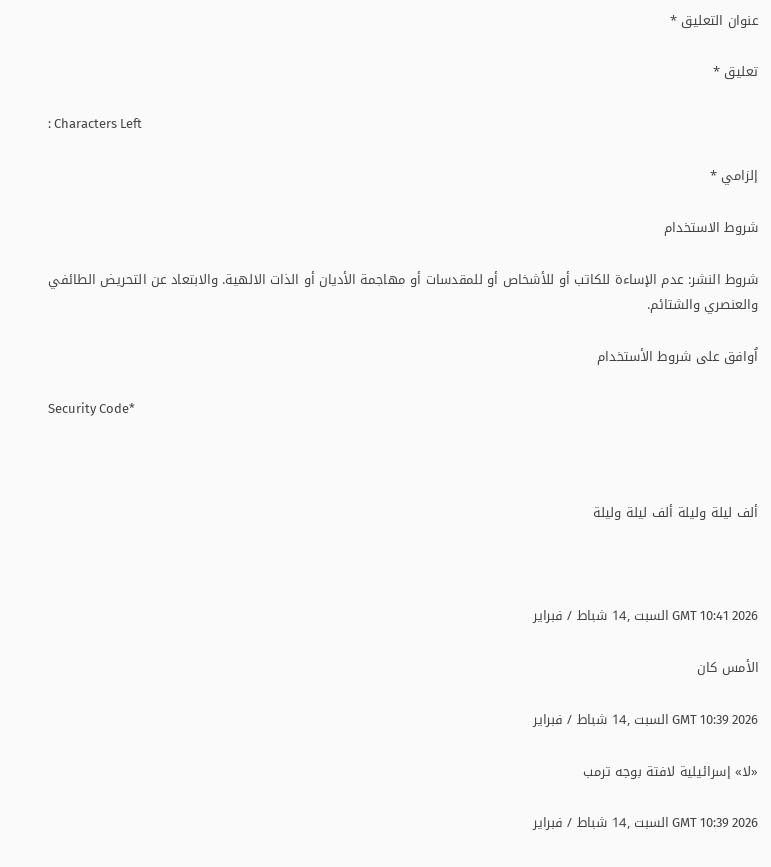عنوان التعليق *

تعليق *

: Characters Left

إلزامي *

شروط الاستخدام

شروط النشر: عدم الإساءة للكاتب أو للأشخاص أو للمقدسات أو مهاجمة الأديان أو الذات الالهية. والابتعاد عن التحريض الطائفي والعنصري والشتائم.

اُوافق على شروط الأستخدام

Security Code*



ألف ليلة وليلة ألف ليلة وليلة



GMT 10:41 2026 السبت ,14 شباط / فبراير

الأمس كان

GMT 10:39 2026 السبت ,14 شباط / فبراير

«لا» إسرائيلية لافتة بوجه ترمب

GMT 10:39 2026 السبت ,14 شباط / فبراير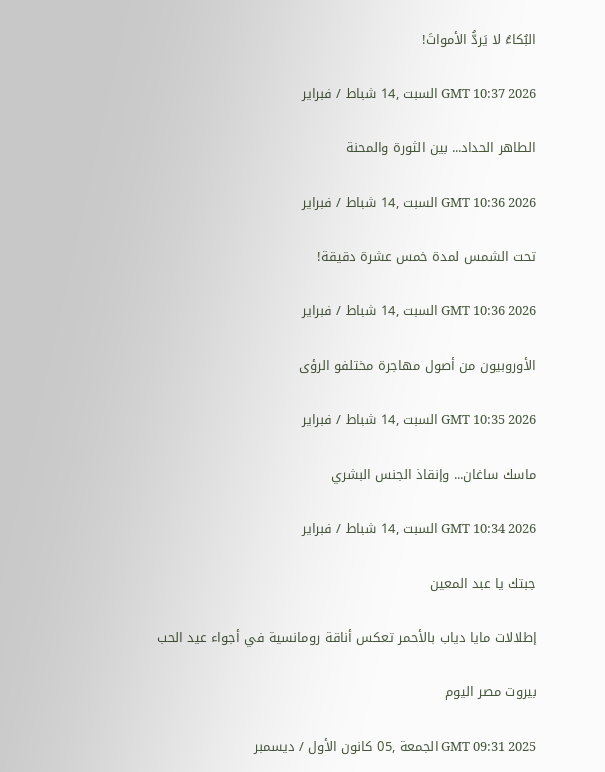البُكاءُ لا يَردُّ الأمواتَ!

GMT 10:37 2026 السبت ,14 شباط / فبراير

الطاهر الحداد... بين الثورة والمحنة

GMT 10:36 2026 السبت ,14 شباط / فبراير

تحت الشمس لمدة خمس عشرة دقيقة!

GMT 10:36 2026 السبت ,14 شباط / فبراير

الأوروبيون من أصول مهاجرة مختلفو الرؤى

GMT 10:35 2026 السبت ,14 شباط / فبراير

ماسك ساغان... وإنقاذ الجنس البشري

GMT 10:34 2026 السبت ,14 شباط / فبراير

جبتك يا عبد المعين

إطلالات مايا دياب بالأحمر تعكس أناقة رومانسية في أجواء عيد الحب

بيروت مصر اليوم

GMT 09:31 2025 الجمعة ,05 كانون الأول / ديسمبر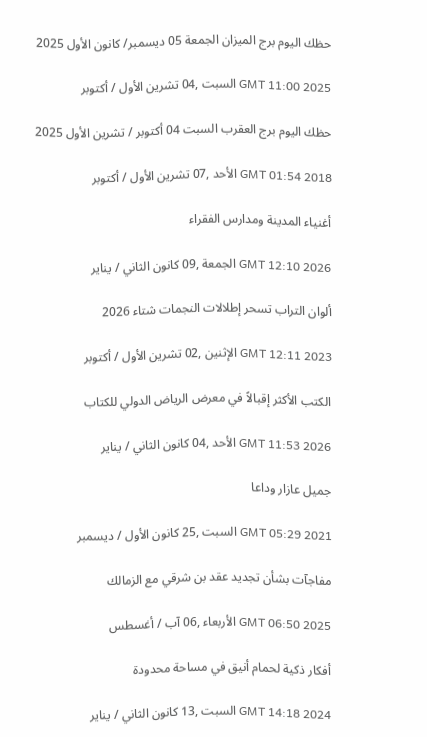حظك اليوم برج الميزان الجمعة 05 ديسمبر/ كانون الأول 2025

GMT 11:00 2025 السبت ,04 تشرين الأول / أكتوبر

حظك اليوم برج العقرب السبت 04 أكتوبر / تشرين الأول 2025

GMT 01:54 2018 الأحد ,07 تشرين الأول / أكتوبر

أغنياء المدينة ومدارس الفقراء

GMT 12:10 2026 الجمعة ,09 كانون الثاني / يناير

ألوان التراب تسحر إطلالات النجمات شتاء 2026

GMT 12:11 2023 الإثنين ,02 تشرين الأول / أكتوبر

الكتب الأكثر إقبالاً في معرض الرياض الدولي للكتاب

GMT 11:53 2026 الأحد ,04 كانون الثاني / يناير

جميل عازار وداعا

GMT 05:29 2021 السبت ,25 كانون الأول / ديسمبر

مفاجآت بشأن تجديد عقد بن شرقي مع الزمالك

GMT 06:50 2025 الأربعاء ,06 آب / أغسطس

أفكار ذكية لحمام أنيق في مساحة محدودة

GMT 14:18 2024 السبت ,13 كانون الثاني / يناير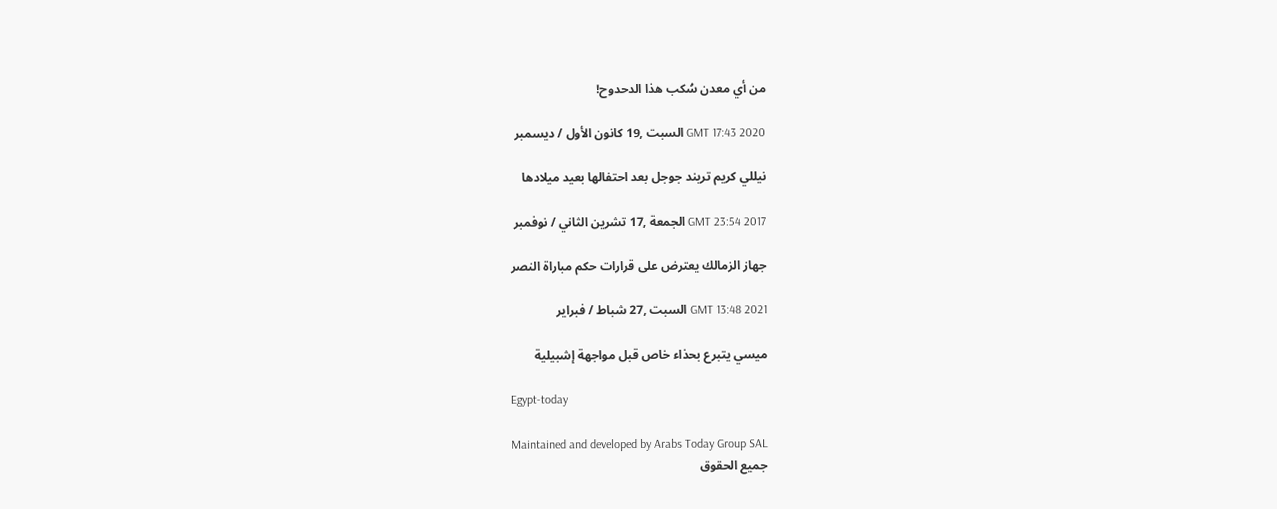من أي معدن سُكب هذا الدحدوح!

GMT 17:43 2020 السبت ,19 كانون الأول / ديسمبر

نيللي كريم تريند جوجل بعد احتفالها بعيد ميلادها

GMT 23:54 2017 الجمعة ,17 تشرين الثاني / نوفمبر

جهاز الزمالك يعترض على قرارات حكم مباراة النصر

GMT 13:48 2021 السبت ,27 شباط / فبراير

ميسي يتبرع بحذاء خاص قبل مواجهة إشبيلية

Egypt-today

Maintained and developed by Arabs Today Group SAL
جميع الحقوق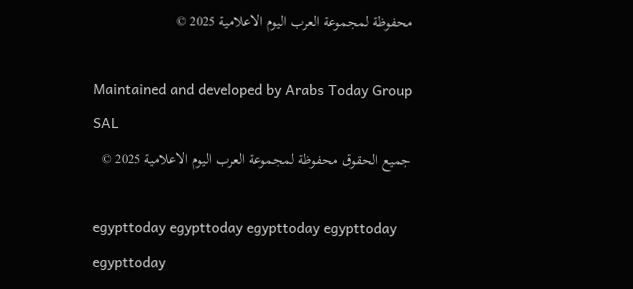محفوظة لمجموعة العرب اليوم الاعلامية 2025 ©

Maintained and developed by Arabs Today Group SAL
جميع الحقوق محفوظة لمجموعة العرب اليوم الاعلامية 2025 ©

egypttoday egypttoday egypttoday egypttoday
egypttoday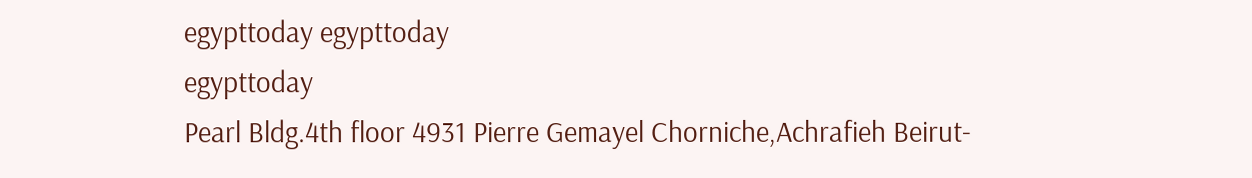egypttoday egypttoday
egypttoday
Pearl Bldg.4th floor 4931 Pierre Gemayel Chorniche,Achrafieh Beirut-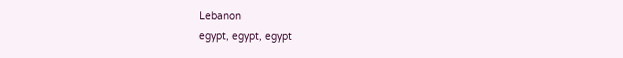Lebanon
egypt, egypt, egypt